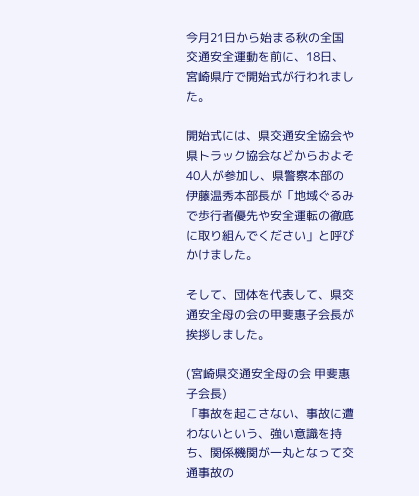今月21日から始まる秋の全国交通安全運動を前に、18日、宮崎県庁で開始式が行われました。

開始式には、県交通安全協会や県トラック協会などからおよそ40人が参加し、県警察本部の伊藤温秀本部長が「地域ぐるみで歩行者優先や安全運転の徹底に取り組んでください」と呼びかけました。

そして、団体を代表して、県交通安全母の会の甲斐惠子会長が挨拶しました。

(宮崎県交通安全母の会 甲斐惠子会長)
「事故を起こさない、事故に遭わないという、強い意識を持ち、関係機関が一丸となって交通事故の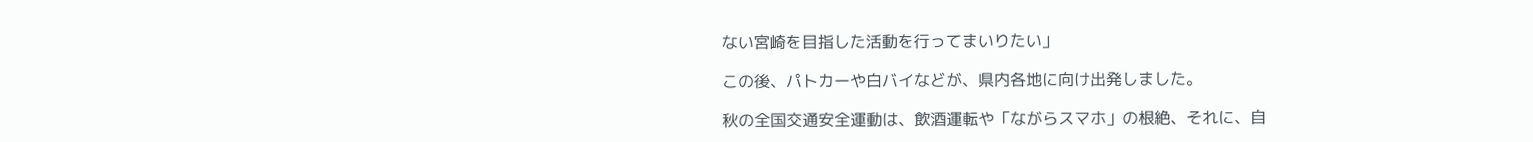ない宮崎を目指した活動を行ってまいりたい」

この後、パトカーや白バイなどが、県内各地に向け出発しました。

秋の全国交通安全運動は、飲酒運転や「ながらスマホ」の根絶、それに、自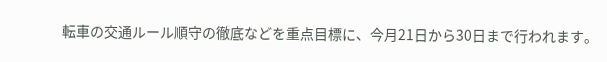転車の交通ルール順守の徹底などを重点目標に、今月21日から30日まで行われます。